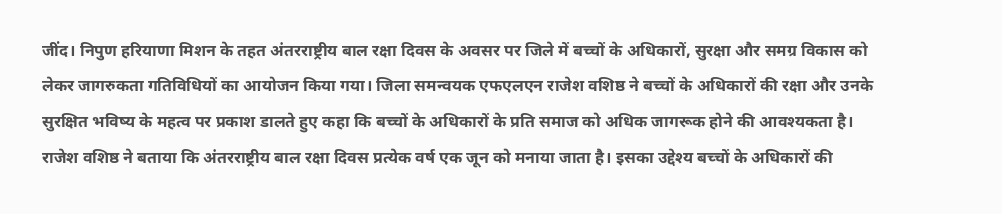जींद। निपुण हरियाणा मिशन के तहत अंतरराष्ट्रीय बाल रक्षा दिवस के अवसर पर जिले में बच्चों के अधिकारों, सुरक्षा और समग्र विकास को लेकर जागरुकता गतिविधियों का आयोजन किया गया। जिला समन्वयक एफएलएन राजेश वशिष्ठ ने बच्चों के अधिकारों की रक्षा और उनके सुरक्षित भविष्य के महत्व पर प्रकाश डालते हुए कहा कि बच्चों के अधिकारों के प्रति समाज को अधिक जागरूक होने की आवश्यकता है।
राजेश वशिष्ठ ने बताया कि अंतरराष्ट्रीय बाल रक्षा दिवस प्रत्येक वर्ष एक जून को मनाया जाता है। इसका उद्देश्य बच्चों के अधिकारों की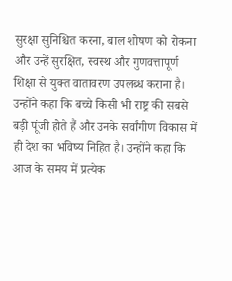सुरक्षा सुनिश्चित करना, बाल शोषण को रोकना और उन्हें सुरक्षित, स्वस्थ और गुणवत्तापूर्ण शिक्षा से युक्त वातावरण उपलब्ध कराना है।
उन्होंने कहा कि बच्चे किसी भी राष्ट्र की सबसे बड़ी पूंजी होते हैं और उनके सर्वांगीण विकास में ही देश का भविष्य निहित है। उन्होंने कहा कि आज के समय में प्रत्येक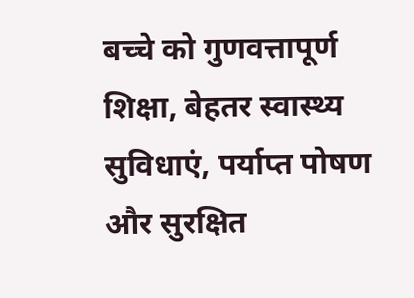बच्चे को गुणवत्तापूर्ण शिक्षा, बेहतर स्वास्थ्य सुविधाएं, पर्याप्त पोषण और सुरक्षित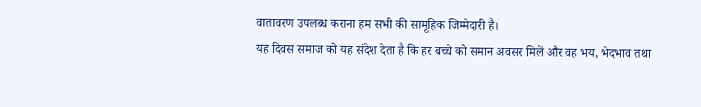वातावरण उपलब्ध कराना हम सभी की सामूहिक जिम्मेदारी है।
यह दिवस समाज को यह संदेश देता है कि हर बच्चे को समान अवसर मिलें और वह भय, भेदभाव तथा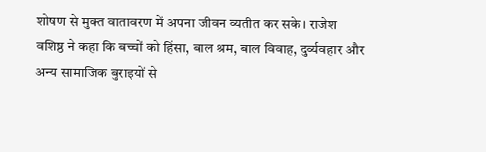शोषण से मुक्त वातावरण में अपना जीवन व्यतीत कर सके। राजेश वशिष्ठ ने कहा कि बच्चों को हिंसा, बाल श्रम, बाल विवाह, दुर्व्यवहार और अन्य सामाजिक बुराइयों से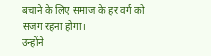बचाने के लिए समाज के हर वर्ग को सजग रहना होगा।
उन्होंने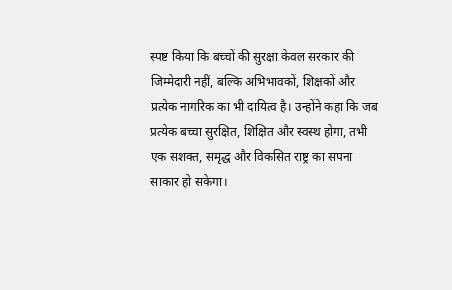स्पष्ट किया कि बच्चों की सुरक्षा केवल सरकार की जिम्मेदारी नहीं, बल्कि अभिभावकों, शिक्षकों और प्रत्येक नागरिक का भी दायित्व है। उन्होंने कहा कि जब प्रत्येक बच्चा सुरक्षित, शिक्षित और स्वस्थ होगा, तभी एक सशक्त, समृद्ध और विकसित राष्ट्र का सपना साकार हो सकेगा।